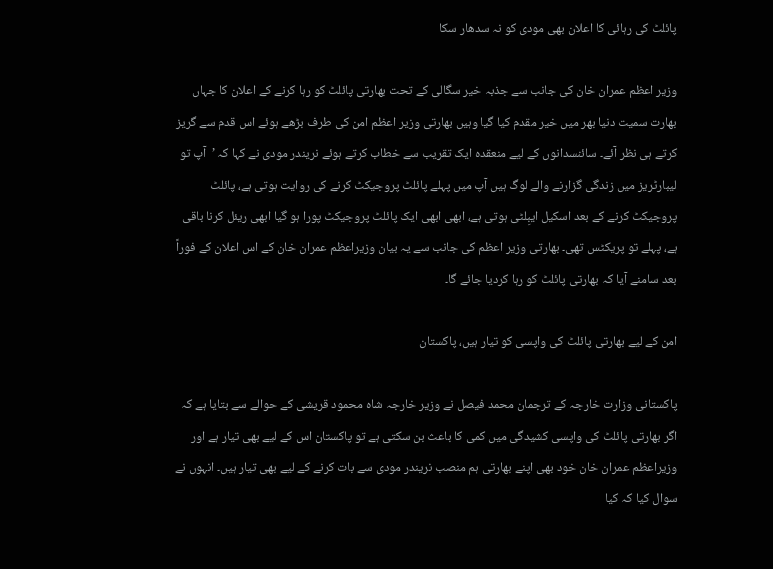پائلٹ کی رہائی کا اعلان بھی مودی کو نہ سدھار سکا

وزیر اعظم عمران خان کی جانب سے جذبہ خیر سگالی کے تحت بھارتی پائلٹ کو رہا کرنے کے اعلان کا جہاں بھارت سمیت دنیا بھر میں خیر مقدم کیا گیا وہیں بھارتی وزیر اعظم امن کی طرف بڑھے ہوئے اس قدم سے گریز کرتے ہی نظر آئے۔ سائنسدانوں کے لیے منعقدہ ایک تقریب سے خطاب کرتے ہوئے نریندر مودی نے کہا کہ ’آپ تو لیبارٹریز میں زندگی گزارنے والے لوگ ہیں آپ میں پہلے پائلٹ پروجیکٹ کرنے کی روایت ہوتی ہے، پائلٹ پروجیکٹ کرنے کے بعد اسکیل ایبِلٹی ہوتی ہے، ابھی ابھی ایک پائلٹ پروجیکٹ پورا ہو گیا ابھی ریئل کرنا باقی ہے، پہلے تو پریکٹس تھی۔ بھارتی وزیر اعظم کی جانب سے یہ بیان وزیراعظم عمران خان کے اس اعلان کے فوراً بعد سامنے آیا کہ بھارتی پائلٹ کو رہا کردیا جائے گا۔

امن کے لیے بھارتی پائلٹ کی واپسی کو تیار ہیں، پاکستان

پاکستانی وزارت خارجہ کے ترجمان محمد فیصل نے وزیر خارجہ شاہ محمود قریشی کے حوالے سے بتایا ہے کہ اگر بھارتی پائلٹ کی واپسی کشیدگی میں کمی کا باعث بن سکتی ہے تو پاکستان اس کے لیے بھی تیار ہے اور وزیراعظم عمران خان خود بھی اپنے بھارتی ہم منصب نریندر مودی سے بات کرنے کے لیے بھی تیار ہیں۔ انہوں نے سوال کیا کہ کیا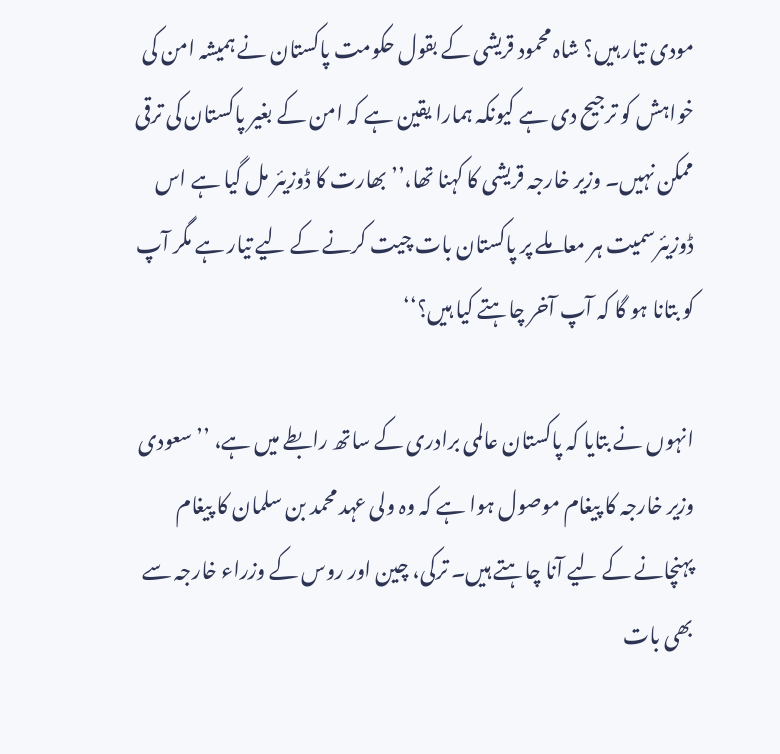مودی تیار ہیں؟ شاہ محمود قریشی کے بقول حکومت پاکستان نے ہمیشہ امن کی خواہش کو ترجیح دی ہے کیونکہ ہمارا یقین ہے کہ امن کے بغیر پاکستان کی ترقی ممکن نہیں۔ وزیر خارجہ قریشی کا کہنا تھا،’’بھارت کا ڈوزیئر مل گیا ہے اس ڈوزیئرسمیت ہر معاملے پر پاکستان بات چیت کرنے کے لیے تیار ہے مگر آپ کو بتانا ہو گا کہ آپ آخر چاہتے کیا ہیں؟‘‘

انہوں نے بتایا کہ پاکستان عالمی برادری کے ساتھ رابطے میں ہے، ’’سعودی وزیر خارجہ کا پیغام موصول ہوا ہے کہ وہ ولی عہد محمد بن سلمان کا پیغام پہنچانے کے لیے آنا چاہتے ہیں۔ ترکی، چین اور روس کے وزراء خارجہ سے بھی بات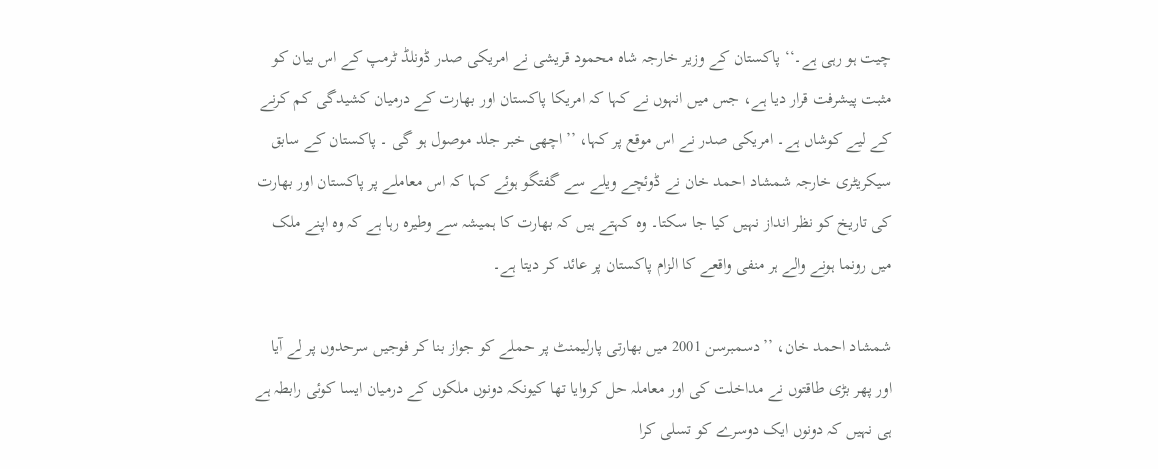چیت ہو رہی ہے۔‘‘ پاکستان کے وزیر خارجہ شاہ محمود قریشی نے امریکی صدر ڈونلڈ ٹرمپ کے اس بیان کو مثبت پیشرفت قرار دیا ہے، جس میں انہوں نے کہا کہ امریکا پاکستان اور بھارت کے درمیان کشیدگی کم کرنے کے لیے کوشاں ہے۔ امریکی صدر نے اس موقع پر کہا، ’’اچھی خبر جلد موصول ہو گی ۔ پاکستان کے سابق سیکریٹری خارجہ شمشاد احمد خان نے ڈوئچے ویلے سے گفتگو ہوئے کہا کہ اس معاملے پر پاکستان اور بھارت کی تاریخ کو نظر انداز نہیں کیا جا سکتا۔ وہ کہتے ہیں کہ بھارت کا ہمیشہ سے وطیرہ رہا ہے کہ وہ اپنے ملک میں رونما ہونے والے ہر منفی واقعے کا الزام پاکستان پر عائد کر دیتا ہے۔

شمشاد احمد خان، ’’دسمبرسن 2001 میں بھارتی پارلیمنٹ پر حملے کو جواز بنا کر فوجیں سرحدوں پر لے آیا اور پھر بڑی طاقتوں نے مداخلت کی اور معاملہ حل کروایا تھا کیونکہ دونوں ملکوں کے درمیان ایسا کوئی رابطہ ہے ہی نہیں کہ دونوں ایک دوسرے کو تسلی کرا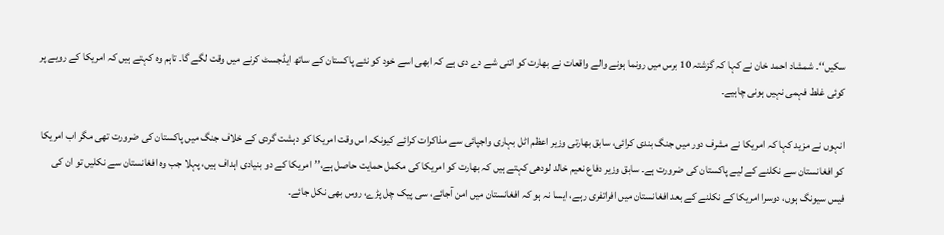سکیں‘‘۔ شمشاد احمد خان نے کہا کہ گزشتہ 10 برس میں رونما ہونے والے واقعات نے بھارت کو اتنی شے دے دی ہے کہ ابھی اسے خود کو نئے پاکستان کے ساتھ ایڈجسٹ کرنے میں وقت لگے گا۔ تاہم وہ کہتے ہیں کہ امریکا کے رویے پر کوئی غلط فہمی نہیں ہونی چاہیے۔

انہوں نے مزید کہا کہ امریکا نے مشرف دور میں جنگ بندی کرائی، سابق بھارتی وزیر اعظم اٹل بہاری واجپائی سے مذاکرات کرائے کیونکہ اس وقت امریکا کو دہشت گردی کے خلاف جنگ میں پاکستان کی ضرورت تھی مگر اب امریکا کو افغانستان سے نکلنے کے لیے پاکستان کی ضرورت ہے۔ سابق وزیر دفاع نعیم خالد لودھی کہتے ہیں کہ بھارت کو امریکا کی مکمل حمایت حاصل ہے،’’امریکا کے دو بنیادی اہداف ہیں، پہلا جب وہ افغانستان سے نکلیں تو ان کی فیس سیونگ ہوں، دوسرا امریکا کے نکلنے کے بعد افغانستان میں افراتفری رہے، ایسا نہ ہو کہ افغانستان میں امن آجائے، سی پیک چل پڑے، روس بھی نکل جائے۔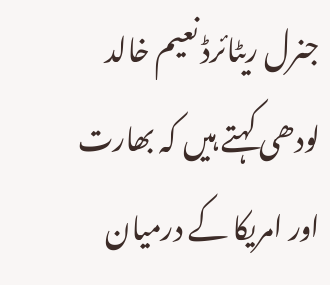جنرل ریٹائرڈ نعیم خالد لودھی کہتے ہیں کہ بھارت اور امریکا کے درمیان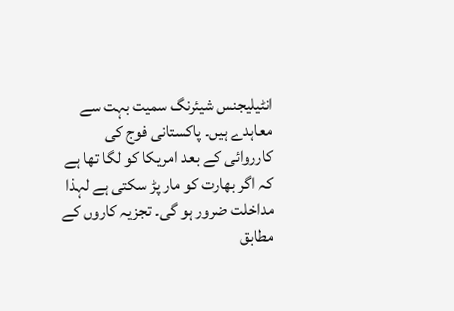انٹیلیجنس شیئرنگ سمیت بہت سے معاہدے ہیں۔ پاکستانی فوج کی کارروائی کے بعد امریکا کو لگا تھا ہے کہ اگر بھارت کو مار پڑ سکتی ہے لہذا مداخلت ضرور ہو گی۔ تجزیہ کاروں کے مطابق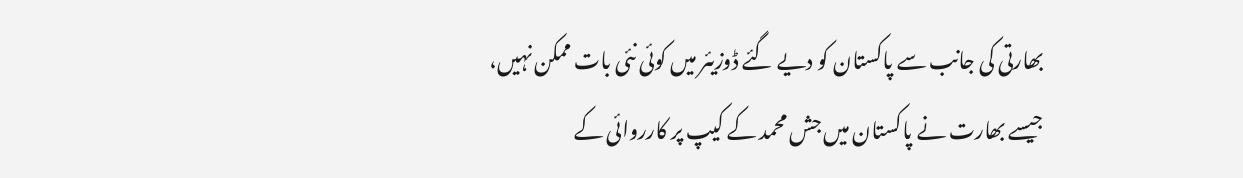بھارتی کی جانب سے پاکستان کو دیے گئے ڈوزیئر میں کوئی نئی بات ممکن نہیں، جیسے بھارت نے پاکستان میں جش محمد کے کیپ پر کارروائی کے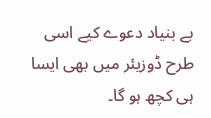بے بنیاد دعوے کیے اسی طرح ڈوزیئر میں بھی ایسا ہی کچھ ہو گا۔